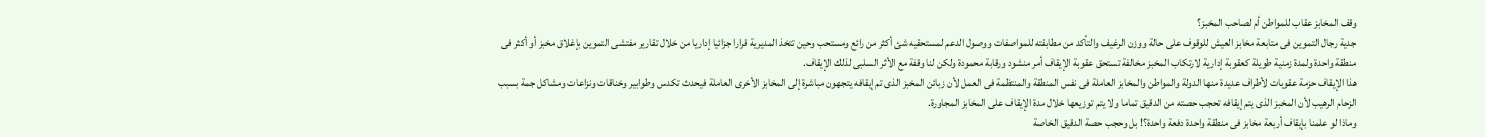وقف المخابز عقاب للمواطن أم لصاحب المخبز؟
جدية رجال التموين فى متابعة مخابز العيش للوقوف على حالة ووزن الرغيف والتأكد من مطابقته للمواصفات ووصول الدعم لمستحقيه شئ أكثر من رائع ومستحب وحين تتخذ المديرية قرارا جزائيا إداريا من خلال تقارير مفتشى التموين بإغلاق مخبز أو أكثر فى منطقة واحدة ولمدة زمنية طويلة كعقوبة إدارية لارتكاب المخبز مخالفة تستحق عقوبة الإيقاف أمر منشود ورقابة محمودة ولكن لنا وقفة مع الأثر السلبى لذلك الإيقاف.
هذا الإيقاف حزمة عقوبات لأطراف عديدة منها الدولة والمواطن والمخابز العاملة فى نفس المنطقة والمنتظمة فى العمل لأن زبائن المخبز الذى تم إيقافه يتجهون مباشرة إلى المخابز الأخرى العاملة فيحدث تكدس وطوابير وخناقات ونزاعات ومشاكل جمة بسبب الزحام الرهيب لأن المخبز الذى يتم إيقافه تحجب حصته من الدقيق تماما ولا يتم توزيعها خلال مدة الإيقاف على المخابز المجاورة.
وماذا لو علمنا بإيقاف أربعة مخابز فى منطقة واحدة دفعة واحدة؟! بل وحجب حصة الدقيق الخاصة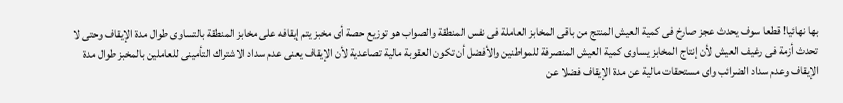بها نهائيا! قطعا سوف يحدث عجز صارخ فى كمية العيش المنتج من باقى المخابز العاملة فى نفس المنطقة والصواب هو توزيع حصة أى مخبز يتم إيقافه على مخابز المنطقة بالتساوى طوال مدة الإيقاف وحتى لا تحدث أزمة فى رغيف العيش لأن إنتاج المخابز يساوى كمية العيش المنصرفة للمواطنين والأفضل أن تكون العقوبة مالية تصاعدية لأن الإيقاف يعنى عدم سداد الاشتراك التأمينى للعاملين بالمخبز طوال مدة الإيقاف وعدم سداد الضرائب واى مستحقات مالية عن مدة الإيقاف فضلا عن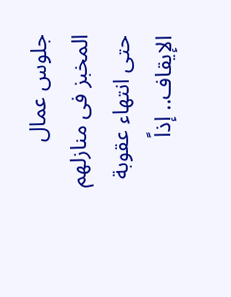جلوس عمال المخبز فى منازلهم حتى انتهاء عقوبة الإيقاف.. إذاً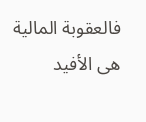فالعقوبة المالية هى الأفيد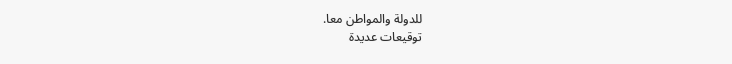للدولة والمواطن معا.
توقيعات عديدة